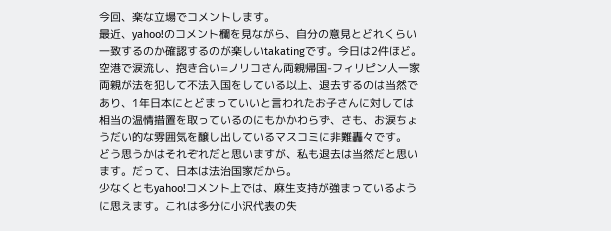今回、楽な立場でコメントします。
最近、yahoo!のコメント欄を見ながら、自分の意見とどれくらい一致するのか確認するのが楽しいtakatingです。今日は2件ほど。
空港で涙流し、抱き合い=ノリコさん両親帰国-フィリピン人一家
両親が法を犯して不法入国をしている以上、退去するのは当然であり、1年日本にとどまっていいと言われたお子さんに対しては相当の温情措置を取っているのにもかかわらず、さも、お涙ちょうだい的な雰囲気を醸し出しているマスコミに非難轟々です。
どう思うかはそれぞれだと思いますが、私も退去は当然だと思います。だって、日本は法治国家だから。
少なくともyahoo!コメント上では、麻生支持が強まっているように思えます。これは多分に小沢代表の失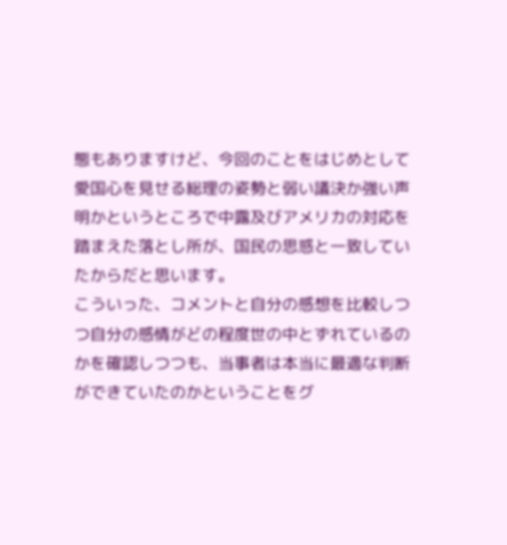態もありますけど、今回のことをはじめとして愛国心を見せる総理の姿勢と弱い議決か強い声明かというところで中露及びアメリカの対応を踏まえた落とし所が、国民の思惑と一致していたからだと思います。
こういった、コメントと自分の感想を比較しつつ自分の感情がどの程度世の中とずれているのかを確認しつつも、当事者は本当に最適な判断ができていたのかということをグ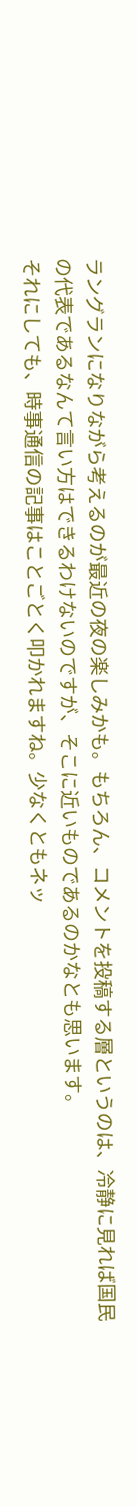ラングランになりながら考えるのが最近の夜の楽しみかも。もちろん、コメントを投稿する層というのは、冷静に見れば国民の代表であるなんて言い方はできるわけないのですが、そこに近いものであるのかなとも思います。
それにしても、時事通信の記事はことごとく叩かれますね。少なくともネッ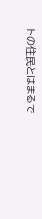トの住民とはまるで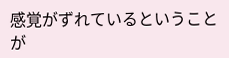感覚がずれているということが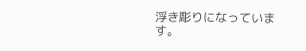浮き彫りになっています。